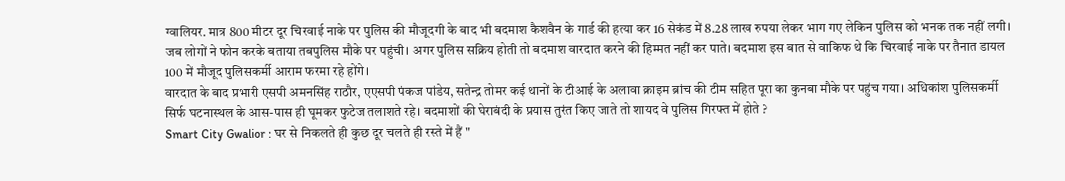ग्वालियर. मात्र 800 मीटर दूर चिरवाई नाके पर पुलिस की मौजूदगी के बाद भी बदमाश कैशवैन के गार्ड की हत्या कर 16 सेकंड में 8.28 लाख रुपया लेकर भाग गए लेकिन पुलिस को भनक तक नहीं लगी। जब लोगों ने फोन करके बताया तबपुलिस मौके पर पहुंची। अगर पुलिस सक्रिय होती तो बदमाश वारदात करने की हिम्मत नहीं कर पाते। बदमाश इस बात से वाकिफ थे कि चिरवाई नाके पर तैनात डायल 100 में मौजूद पुलिसकर्मी आराम फरमा रहे होंगे।
वारदात के बाद प्रभारी एसपी अमनसिंह राठौर, एएसपी पंकज पांडेय, सतेन्द्र तोमर कई थानों के टीआई के अलावा क्राइम ब्रांच की टीम सहित पूरा का कुनबा मौके पर पहुंच गया। अधिकांश पुलिसकर्मी सिर्फ घटनास्थल के आस-पास ही घूमकर फुटेज तलाशते रहे। बदमाशों की घेराबंदी के प्रयास तुरंत किए जाते तो शायद वे पुलिस गिरफ्त में होते ?
Smart City Gwalior : घर से निकलते ही कुछ दूर चलते ही रस्ते में हैं "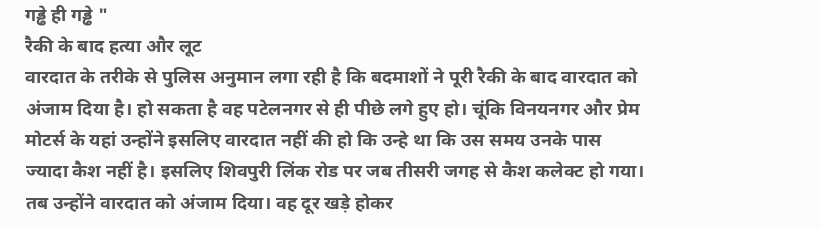गड्ढे ही गड्ढे "
रैकी के बाद हत्या और लूट
वारदात के तरीके से पुलिस अनुमान लगा रही है कि बदमाशों ने पूरी रैकी के बाद वारदात को अंजाम दिया है। हो सकता है वह पटेलनगर से ही पीछे लगे हुए हो। चूंकि विनयनगर और प्रेम मोटर्स के यहां उन्होंने इसलिए वारदात नहीं की हो कि उन्हे था कि उस समय उनके पास ज्यादा कैश नहीं है। इसलिए शिवपुरी लिंक रोड पर जब तीसरी जगह से कैश कलेक्ट हो गया। तब उन्होंने वारदात को अंजाम दिया। वह दूर खड़े होकर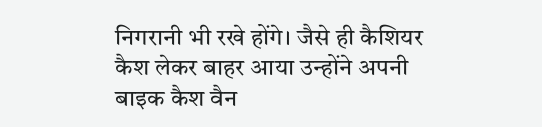निगरानी भी रखे होंगे। जैसे ही कैशियर कैश लेकर बाहर आया उन्होंने अपनी बाइक कैश वैन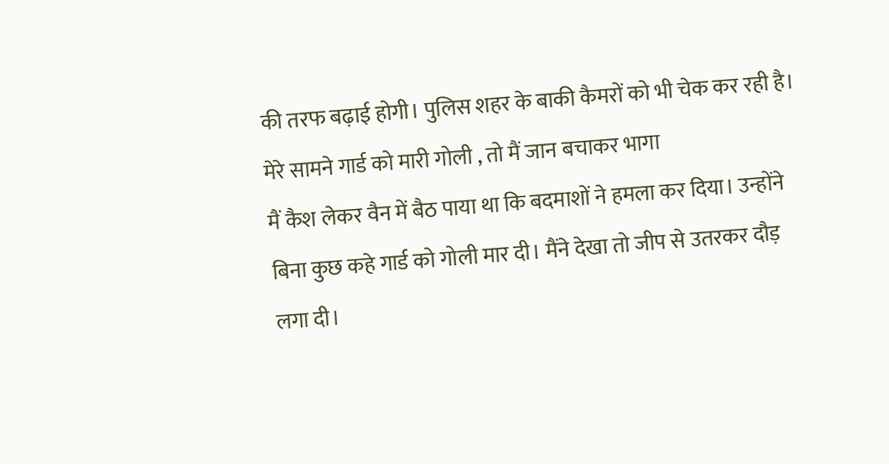की तरफ बढ़ाई होगी। पुलिस शहर के बाकी कैमरों को भी चेक कर रही है।
मेरे सामने गार्ड को मारी गोली , तो मैं जान बचाकर भागा
मैं कैश लेकर वैन में बैठ पाया था कि बदमाशों ने हमला कर दिया। उन्होंने बिना कुछ कहे गार्ड को गोली मार दी। मैंने देखा तो जीप से उतरकर दौड़ लगा दी।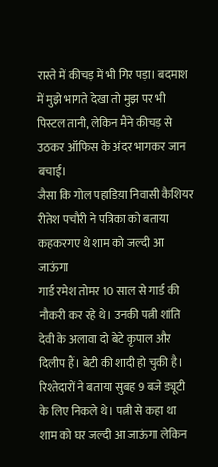रास्ते में कीचड़ में भी गिर पड़ा। बदमाश में मुझे भागते देखा तो मुझ पर भी पिस्टल तानी, लेकिन मैंने कीचड़ से उठकर ऑफिस के अंदर भागकर जान बचाई।
जैसा कि गोल पहाडिय़ा निवासी कैशियर रीतेश पचौरी ने पत्रिका को बताया
कहकरगए थे शाम को जल्दी आ जाऊंगा
गार्ड रमेश तोमर 10 साल से गार्ड की नौकरी कर रहे थे। उनकी पत्नी शांति देवी के अलावा दो बेटे कृपाल और दिलीप हैं। बेटी की शादी हो चुकी है। रिश्तेदारों ने बताया सुबह 9 बजे ड्यूटी के लिए निकले थे। पत्नी से कहा था शाम को घर जल्दी आ जाऊंगा लेकिन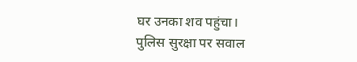घर उनका शव पहुंचा।
पुलिस सुरक्षा पर सवाल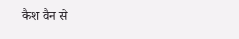कैश वैन से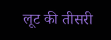लूट की तीसरी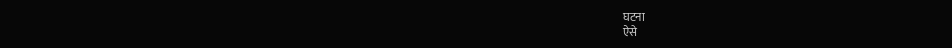घटना
ऐसे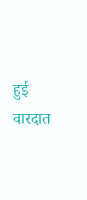हुई वारदात